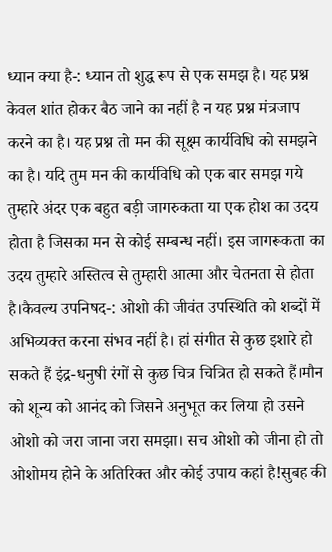ध्यान क्या है-: ध्यान तो शुद्ध रूप से एक समझ है। यह प्रश्न केवल शांत होकर बैठ जाने का नहीं है न यह प्रश्न मंत्रजाप करने का है। यह प्रश्न तो मन की सूक्ष्म कार्यविधि को समझने का है। यदि तुम मन की कार्यविधि को एक बार समझ गये तुम्हारे अंदर एक बहुत बड़ी जागरुकता या एक होश का उदय होता है जिसका मन से कोई सम्बन्ध नहीं। इस जागरूकता का उदय तुम्हारे अस्तित्व से तुम्हारी आत्मा और चेतनता से होता है।कैवल्य उपनिषद-: ओशो की जीवंत उपस्थिति को शब्दों में अभिव्यक्त करना संभव नहीं है। हां संगीत से कुछ इशारे हो सकते हैं इंद्र-धनुषी रंगों से कुछ चित्र चित्रित हो सकते हैं।मौन को शून्य को आनंद को जिसने अनुभूत कर लिया हो उसने ओशो को जरा जाना जरा समझा। सच ओशो को जीना हो तो ओशोमय होने के अतिरिक्त और कोई उपाय कहां है!सुबह की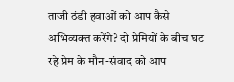ताजी ठंडी हवाओं को आप कैसे अभिव्यक्त करेंगे? दो प्रेमियों के बीच घट रहे प्रेम के मौन-संवाद को आप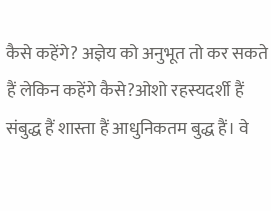कैसे कहेंगे? अज्ञेय को अनुभूत तो कर सकते हैं लेकिन कहेंगे कैसे?ओशो रहस्यदर्शी हैं संबुद्ध हैं शास्ता हैं आधुनिकतम बुद्ध हैं। वे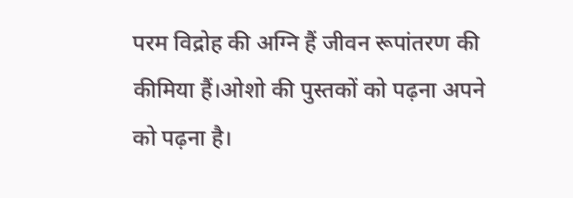परम विद्रोह की अग्नि हैं जीवन रूपांतरण की कीमिया हैं।ओशो की पुस्तकों को पढ़ना अपने को पढ़ना है।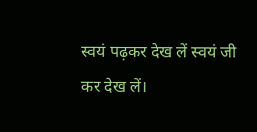स्वयं पढ़कर देख लें स्वयं जी कर देख लें।